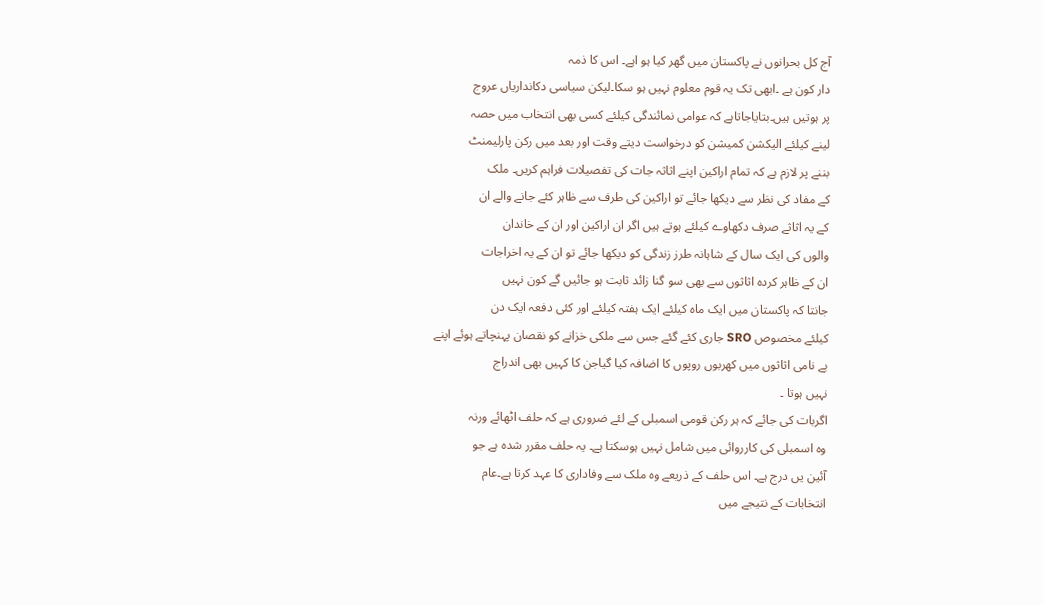آج کل بحرانوں نے پاکستان میں گھر کیا ہو اہے۔ اس کا ذمہ
دار کون ہے ۔ابھی تک یہ قوم معلوم نہیں ہو سکا۔لیکن سیاسی دکانداریاں عروج
پر ہوتیں ہیں۔بتایاجاتاہے کہ عوامی نمائندگی کیلئے کسی بھی انتخاب میں حصہ
لینے کیلئے الیکشن کمیشن کو درخواست دیتے وقت اور بعد میں رکن پارلیمنٹ
بننے پر لازم ہے کہ تمام اراکین اپنے اثاثہ جات کی تفصیلات فراہم کریں۔ ملک
کے مفاد کی نظر سے دیکھا جائے تو اراکین کی طرف سے ظاہر کئے جانے والے ان
کے یہ اثاثے صرف دکھاوے کیلئے ہوتے ہیں اگر ان اراکین اور ان کے خاندان
والوں کی ایک سال کے شاہانہ طرز زندگی کو دیکھا جائے تو ان کے یہ اخراجات
ان کے ظاہر کردہ اثاثوں سے بھی سو گنا زائد ثابت ہو جائیں گے کون نہیں
جانتا کہ پاکستان میں ایک ماہ کیلئے ایک ہفتہ کیلئے اور کئی دفعہ ایک دن
کیلئے مخصوص SRO جاری کئے گئے جس سے ملکی خزانے کو نقصان پہنچاتے ہوئے اپنے
بے نامی اثاثوں میں کھربوں روپوں کا اضافہ کیا گیاجن کا کہیں بھی اندراج
نہیں ہوتا ۔
اگربات کی جائے کہ ہر رکن قومی اسمبلی کے لئے ضروری ہے کہ حلف اٹھائے ورنہ
وہ اسمبلی کی کارروائی میں شامل نہیں ہوسکتا ہے۔ یہ حلف مقرر شدہ ہے جو
آئین یں درج ہے۔ اس حلف کے ذریعے وہ ملک سے وفاداری کا عہد کرتا ہے۔عام
انتخابات کے نتیجے میں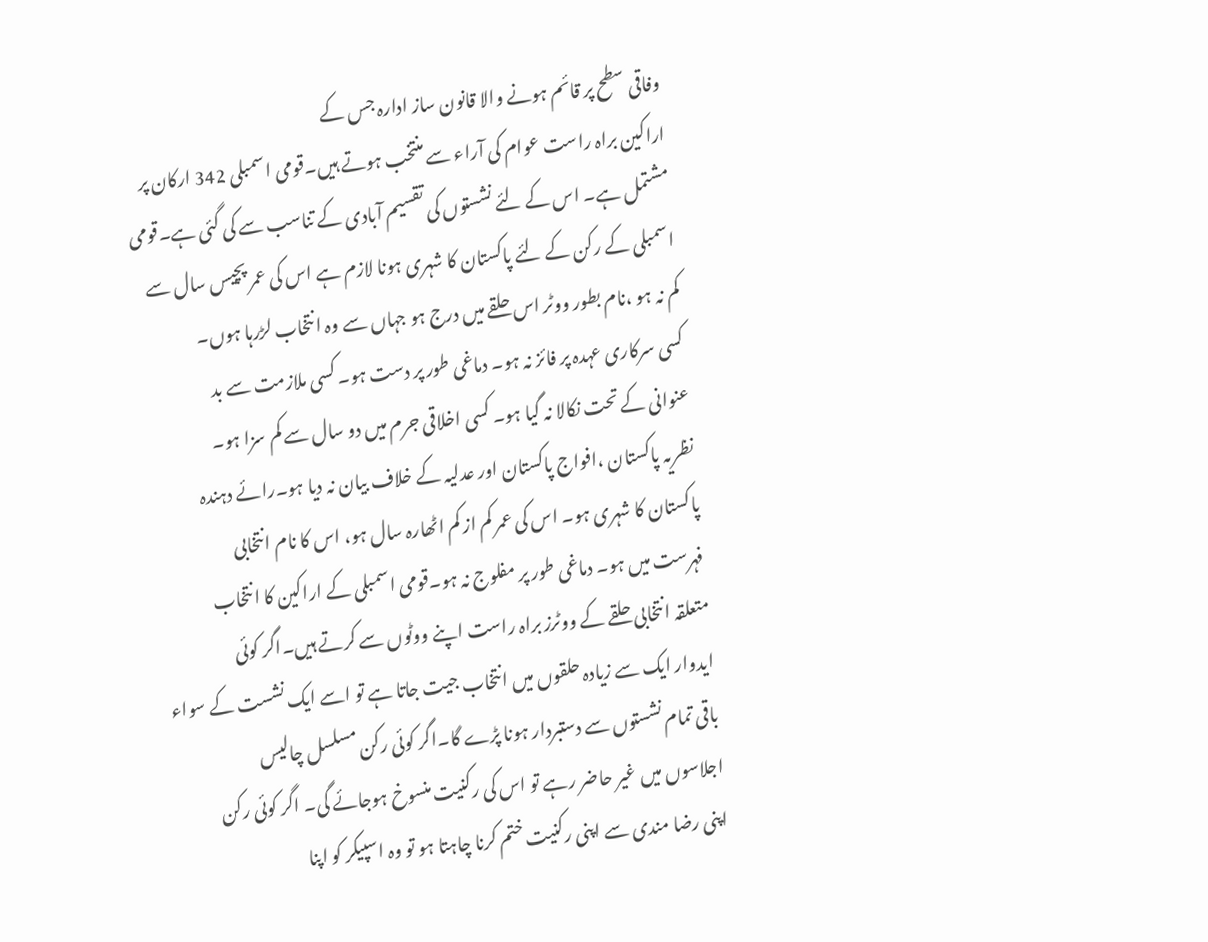وفاقی سطح پر قائم ہونے والا قانون ساز ادارہ جس کے
اراکین براہ راست عوام کی آراء سے منتخب ہوتے ہیں۔قومی اسمبلی 342 ارکان پر
مشتمل ہے۔ اس کے لئے نشستوں کی تقسیم آبادی کے تناسب سے کی گئی ہے۔قومی
اسمبلی کے رکن کے لئے پاکستان کا شہری ہونا لازم ہے اس کی عمر پچیس سال سے
کم نہ ہو ،نام بطور ووٹر اس حلقے میں درج ہو جہاں سے وہ انتخاب لڑرہا ہوں۔
کسی سرکاری عہدہ پر فائز نہ ہو۔ دماغی طور پر دست ہو۔ کسی ملازمت سے بد
عنوانی کے تحت نکالا نہ گیا ہو۔ کسی اخلاقی جرم میں دو سال سے کم سزا ہو۔
نظریہ پاکستان ،افواج پاکستان اور عدلیہ کے خلاف بیان نہ دیا ہو۔رائے دہندہ
پاکستان کا شہری ہو۔ اس کی عمر کم از کم اٹھارہ سال ہو، اس کا نام انتخابی
فہرست میں ہو۔ دماغی طور پر مفلوج نہ ہو۔قومی اسمبلی کے اراکین کا انتخاب
متعلقہ انتخابی حلقے کے ووٹرز براہ راست اپنے ووٹوں سے کرتے ہیں۔اگر کوئی
ایدوار ایک سے زیادہ حلقوں میں انتخاب جیت جاتا ہے تو اسے ایک نشست کے سواء
باقی تمام نشستوں سے دستبردار ہونا پڑے گا۔اگر کوئی رکن مسلسل چالیس
اجلاسوں میں غیر حاضر رہے تو اس کی رکنیت منسوخ ہوجائے گی۔ اگر کوئی رکن
اپنی رضا مندی سے اپنی رکنیت ختم کرنا چاہتا ہو تو وہ اسپیکر کو اپنا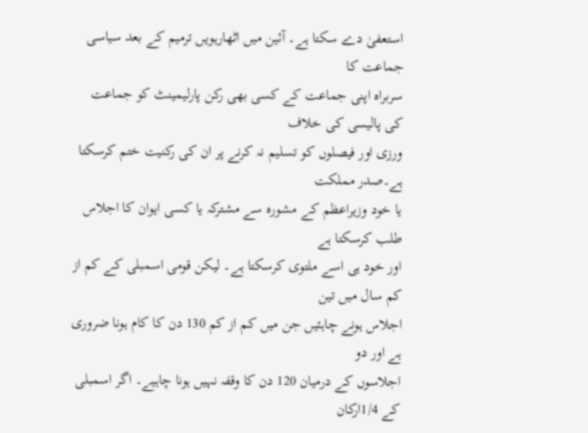استعفیٰ دے سکتا ہے۔ آئین میں اٹھارہویں ترمیم کے بعد سیاسی جماعت کا
سربراہ اپنی جماعت کے کسی بھی رکن پارلیمینٹ کو جماعت کی پالیسی کی خلاف
ورزی اور فیصلوں کو تسلیم نہ کرنے پر ان کی رکنیت ختم کرسکتا ہے۔صدر مملکت
یا خود وزیراعظم کے مشورہ سے مشترکہ یا کسی ایوان کا اجلاس طلب کرسکتا ہے
اور خود ہی اسے ملتوی کرسکتا ہے۔ لیکن قومی اسمبلی کے کم از کم سال میں تین
اجلاس ہونے چاہئیں جن میں کم از کم 130 دن کا کام ہونا ضروری ہے اور دو
اجلاسوں کے درمیان 120 دن کا وقفہ نہیں ہونا چاہیے۔ اگر اسمبلی کے 1/4ارکان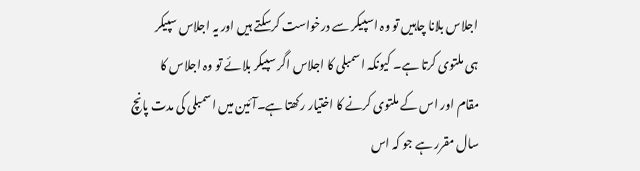اجلاس بلانا چاہیں تو وہ اسپیکر سے درخواست کرسکتے ہیں اور یہ اجلاس سپیکر
ہی ملتوی کرتا ہے۔ کیونکہ اسمبلی کا اجلاس اگر سپیکر بلائے تو وہ اجلاس کا
مقام اور اس کے ملتوی کرنے کا اختیار رکھتا ہے۔آئین میں اسمبلی کی مدت پانچ
سال مقرر ہے جو کہ اس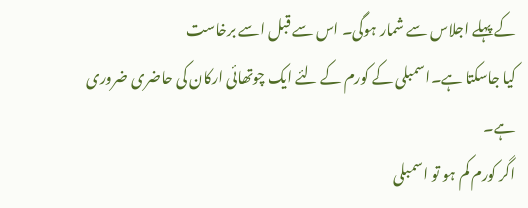کے پہلے اجلاس سے شمار ہوگی۔ اس سے قبل اسے برخاست
کیا جاسکتا ہے۔اسمبلی کے کورم کے لئے ایک چوتھائی ارکان کی حاضری ضروری ہے۔
اگر کورم کم ہو تو اسمبلی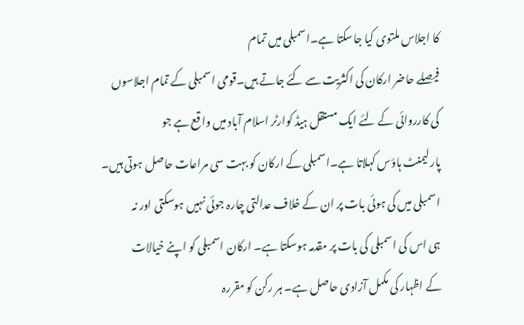کا اجلاس ملتوی کیا جاسکتا ہے۔اسمبلی میں تمام
فیصلے حاضر ارکان کی اکثریت سے کئے جاتے ہیں۔قومی اسمبلی کے تمام اجلاسوں
کی کارروائی کے لئے ایک مستقل ہیڈ کوارٹر اسلام آباد میں واقع ہے جو
پارلیمنٹ ہاؤس کہلاتا ہے۔اسمبلی کے ارکان کو بہت سی مراعات حاصل ہوتی ہیں۔
اسمبلی میں کی ہوئی بات پر ان کے خلاف عدالتی چارہ جوئی نہیں ہوسکتی اور نہ
ہی اس کی اسمبلی کی بات پر مقدمہ ہوسکتا ہے۔ ارکان اسمبلی کو اپنے خیالات
کے اظہار کی مکمل آزادی حاصل ہے۔ ہر رکن کو مقررہ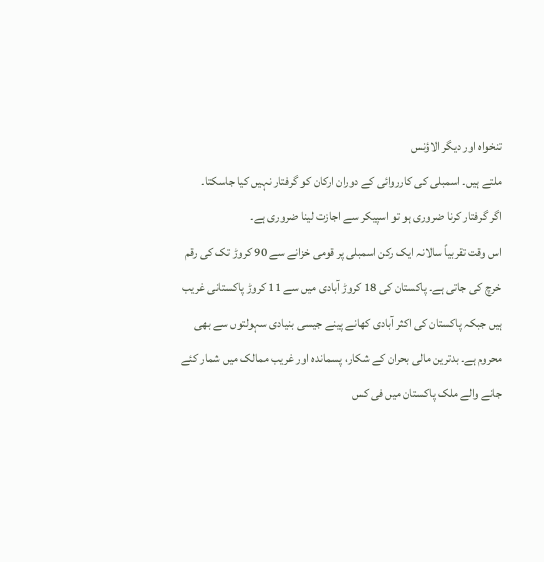تنخواہ اور دیگر الاؤنس
ملتے ہیں۔ اسمبلی کی کارروائی کے دوران ارکان کو گرفتار نہیں کیا جاسکتا۔
اگر گرفتار کرنا ضروری ہو تو اسپیکر سے اجازت لینا ضروری ہے۔
اس وقت تقربیاً سالانہ ایک رکن اسمبلی پر قومی خزانے سے 90 کروڑ تک کی رقم
خرچ کی جاتی ہے۔ پاکستان کی 18 کروڑ آبادی میں سے 11 کروڑ پاکستانی غریب
ہیں جبکہ پاکستان کی اکثر آبادی کھانے پینے جیسی بنیادی سہولتوں سے بھی
محروم ہے۔ بدترین مالی بحران کے شکار، پسماندہ اور غریب ممالک میں شمار کئے
جانے والے ملک پاکستان میں فی کس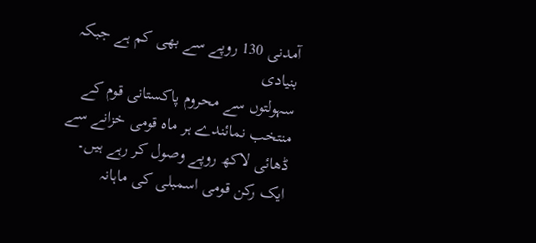آمدنی 130 روپے سے بھی کم ہے جبکہ بنیادی
سہولتوں سے محروم پاکستانی قوم کے منتخب نمائندے ہر ماہ قومی خزانے سے
ڈھائی لاکھ روپے وصول کر رہے ہیں۔
ایک رکن قومی اسمبلی کی ماہانہ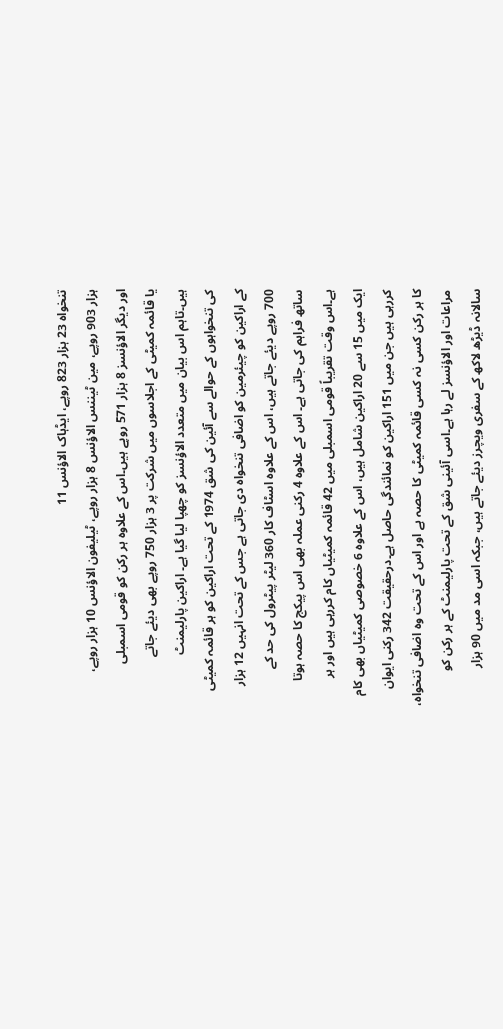تنخواہ 23 ہزار 823 روپے، ایڈہاک الاؤنس 11
ہزار 903 روپے، مین ٹیننس الاؤنس 8 ہزار روپے، ٹیلیفون الاؤنس 10 ہزار روپے،
اور دیگر الاؤنسز 8 ہزار 571 روپے ہیں۔اس کے علاوہ ہر رکن کو قومی اسمبلی
یا قائمہ کمیٹی کے اجلاسوں میں شرکت پر 3 ہزار 750 روپے بھی دیئے جاتے
ہیں۔تاہم اس بیان میں متعدد الاؤنسز کو چھپا لیا گیا ہے۔ اراکین پارلیمنٹ
کی تنخواہوں کے حوالے سے آئین کی شق 1974 کے تحت اراکین کو ہر قائمہ کمیٹی
کے اراکین کو چیئرمین کو اضافی تنخواہ دی جاتی ہے جس کے تحت انہیں 12 ہزار
700 روپے دیئے جاتے ہیں، اس کے علاوہ اسٹاف کار 360 لیٹر پیٹرول کی حد کے
ساتھ فراہم کی جاتی ہے۔ اس کے علاوہ 4 رکنی عملہ بھی اس پیکج کا حصہ ہوتا
ہے۔اس وقت تقریباً قومی اسمبلی میں 42 قائمہ کمیٹیاں کام کررہی ہیں اور ہر
ایک میں 15 سے 20 اراکین شامل ہیں، اس کے علاوہ 6 خصوصی کمیٹیاں بھی کام
کررہی ہیں جن میں 151 اراکین کو نمائندگی حاصل ہے۔درحقیقت 342 رکنی ایوان
کا ہر رکن کسی نہ کسی قائمہ کمیٹی کا حصہ ہے اور اس کے تحت وہ اضافی تنخواہ،
مراعات اور الاؤنسز لے رہا ہے۔اسی آئینی شق کے تحت پارلیمنٹ کے ہر رکن کو
سالانہ ڈیڑھ لاکھ کے سفری ویچرز دیئے جاتے ہیں، جبکہ اسی مد میں 90 ہزار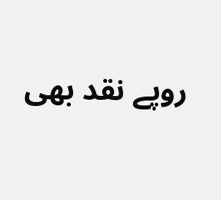روپے نقد بھی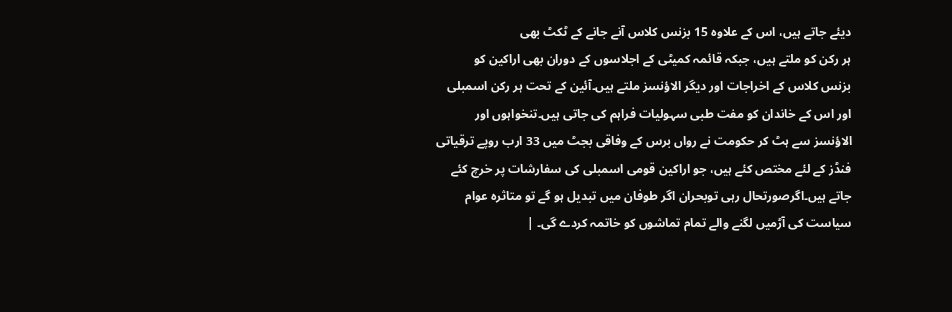دیئے جاتے ہیں، اس کے علاوہ 15 بزنس کلاس آنے جانے کے ٹکٹ بھی
ہر رکن کو ملتے ہیں، جبکہ قائمہ کمیٹی کے اجلاسوں کے دوران بھی اراکین کو
بزنس کلاس کے اخراجات اور دیگر الاؤنسز ملتے ہیں۔آئین کے تحت ہر رکن اسمبلی
اور اس کے خاندان کو مفت طبی سہولیات فراہم کی جاتی ہیں۔تنخواہوں اور
الاؤنسز سے ہٹ کر حکومت نے رواں برس کے وفاقی بجٹ میں 33 ارب روپے ترقیاتی
فنڈز کے لئے مختص کئے ہیں، جو اراکین قومی اسمبلی کی سفارشات پر خرچ کئے
جاتے ہیں۔اگرصورتحال رہی توبحران اگر طوفان میں تبدیل ہو گے تو متاثرہ عوام
سیاست کی آڑمیں لگنے والے تمام تماشوں کو خاتمہ کردے گی۔ |